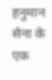हनुमान सेना के एक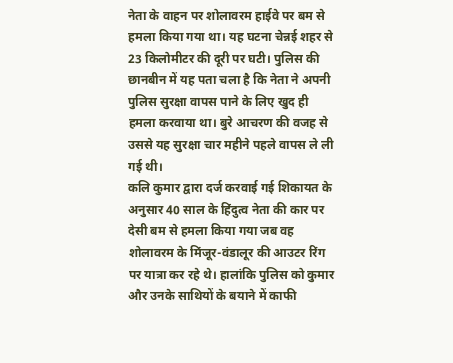नेता के वाहन पर शोलावरम हाईवे पर बम से हमला किया गया था। यह घटना चेन्नई शहर से 23 किलोमीटर की दूरी पर घटी। पुलिस की छानबीन में यह पता चला है कि नेता ने अपनी पुलिस सुरक्षा वापस पाने के लिए खुद ही हमला करवाया था। बुरे आचरण की वजह से उससे यह सुरक्षा चार महीने पहले वापस ले ली गई थी।
कलि कुमार द्वारा दर्ज करवाई गई शिकायत के अनुसार 40 साल के हिंदुत्व नेता की कार पर
देसी बम से हमला किया गया जब वह शोलावरम के मिंजूर-वंडालूर की आउटर रिंग पर यात्रा कर रहे थे। हालांकि पुलिस को कुमार और उनके साथियों के बयाने में काफी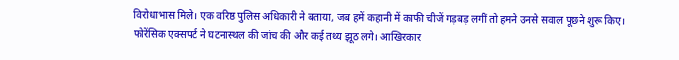विरोधाभास मिले। एक वरिष्ठ पुलिस अधिकारी ने बताया, जब हमें कहानी में काफी चीजें गड़बड़ लगीं तो हमने उनसे सवाल पूछने शुरू किए।
फोरेंसिक एक्सपर्ट ने घटनास्थल की जांच की और कई तथ्य झूठ लगे। आखिरकार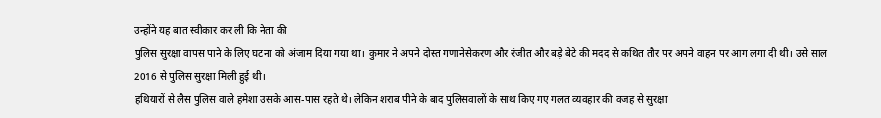उन्होंने यह बात स्वीकार कर ली कि नेता की
पुलिस सुरक्षा वापस पाने के लिए घटना को अंजाम दिया गया था। कुमार ने अपने दोस्त गणानेसेकरण और रंजीत और बड़े बेटे की मदद से कथित तौर पर अपने वाहन पर आग लगा दी थी। उसे साल 2016 से पुलिस सुरक्षा मिली हुई थी।
हथियारों से लैस पुलिस वाले हमेशा उसके आस-पास रहते थे। लेकिन शराब पीने के बाद पुलिसवालों के साथ किए गए गलत व्यवहार की वजह से सुरक्षा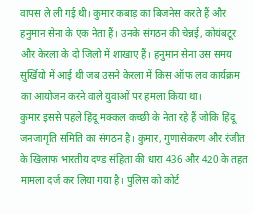वापस ले ली गई थी। कुमार कबाड़ का बिजनेस करते हैं और हनुमान सेना के एक नेता हैं। उनके संगठन की चेन्नई, कोयंबटूर और केरला के दो जिलो में शाखाए हैं। हनुमान सेना उस समय सुर्खियो में आई थी जब उसने केरला में किस ऑफ लव कार्यक्रम का आयोजन करने वाले युवाओं पर हमला किया था।
कुमार इससे पहले हिंदू मक्कल कच्छी के नेता रहे हैं जोकि हिंदू जनजागृति समिति का संगठन है। कुमार, गुणासेकरण और रंजीत के खिलाफ भारतीय दण्ड संहिता की धारा 436 और 420 के तहत मामला दर्ज कर लिया गया है। पुलिस को कोर्ट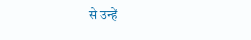से उन्हें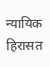न्यायिक हिरासत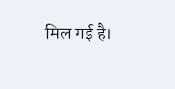मिल गई है।